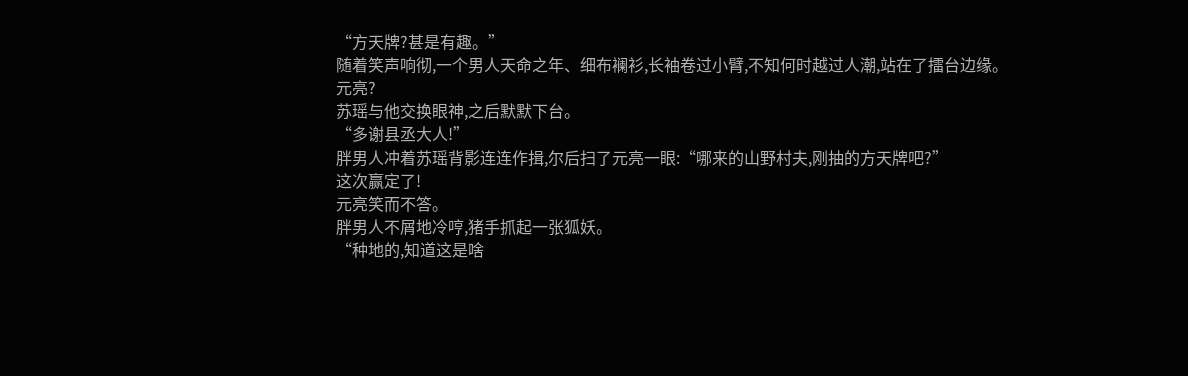“方天牌?甚是有趣。”
随着笑声响彻,一个男人天命之年、细布襕衫,长袖卷过小臂,不知何时越过人潮,站在了擂台边缘。
元亮?
苏瑶与他交换眼神,之后默默下台。
“多谢县丞大人!”
胖男人冲着苏瑶背影连连作揖,尔后扫了元亮一眼:“哪来的山野村夫,刚抽的方天牌吧?”
这次赢定了!
元亮笑而不答。
胖男人不屑地冷哼,猪手抓起一张狐妖。
“种地的,知道这是啥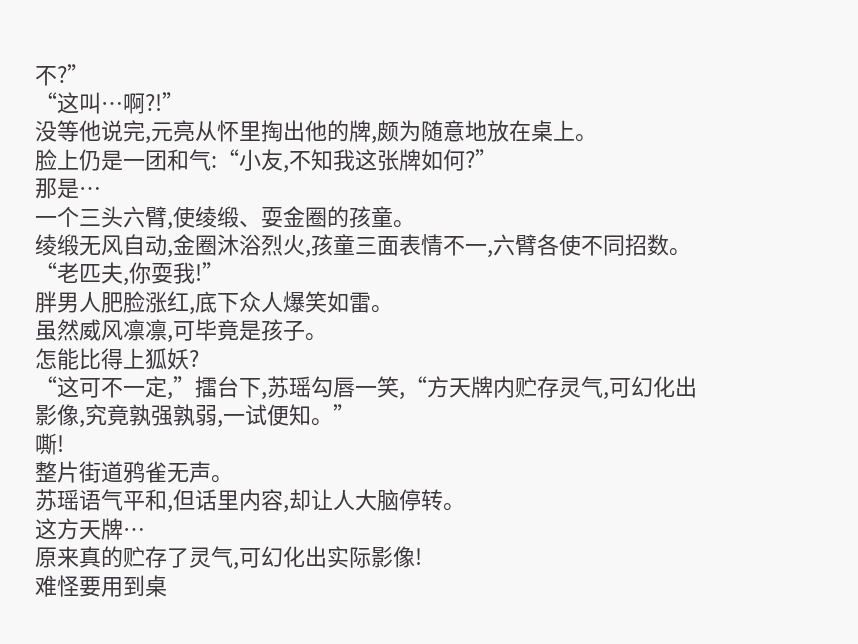不?”
“这叫…啊?!”
没等他说完,元亮从怀里掏出他的牌,颇为随意地放在桌上。
脸上仍是一团和气:“小友,不知我这张牌如何?”
那是…
一个三头六臂,使绫缎、耍金圈的孩童。
绫缎无风自动,金圈沐浴烈火,孩童三面表情不一,六臂各使不同招数。
“老匹夫,你耍我!”
胖男人肥脸涨红,底下众人爆笑如雷。
虽然威风凛凛,可毕竟是孩子。
怎能比得上狐妖?
“这可不一定,”擂台下,苏瑶勾唇一笑,“方天牌内贮存灵气,可幻化出影像,究竟孰强孰弱,一试便知。”
嘶!
整片街道鸦雀无声。
苏瑶语气平和,但话里内容,却让人大脑停转。
这方天牌…
原来真的贮存了灵气,可幻化出实际影像!
难怪要用到桌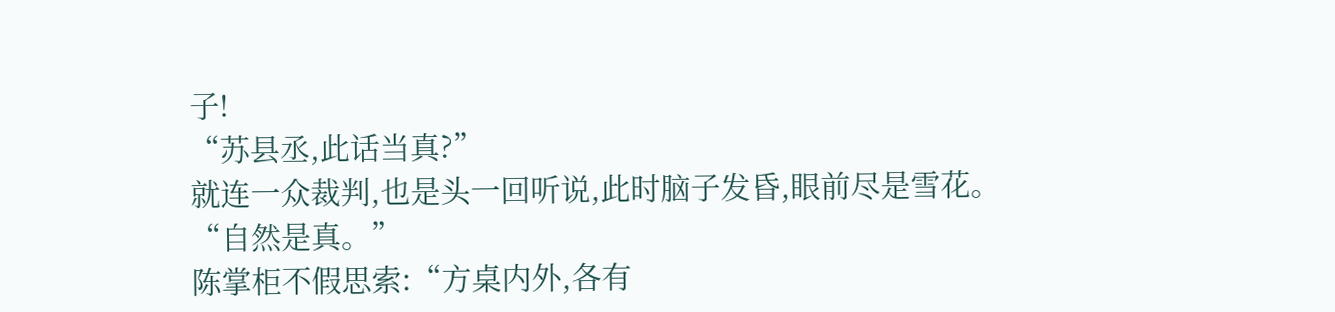子!
“苏县丞,此话当真?”
就连一众裁判,也是头一回听说,此时脑子发昏,眼前尽是雪花。
“自然是真。”
陈掌柜不假思索:“方桌内外,各有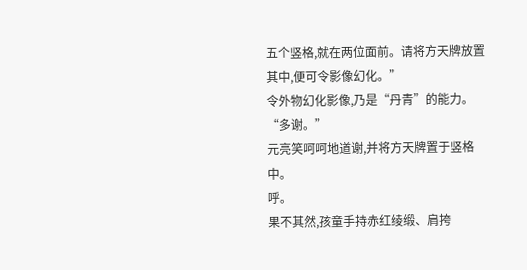五个竖格,就在两位面前。请将方天牌放置其中,便可令影像幻化。”
令外物幻化影像,乃是“丹青”的能力。
“多谢。”
元亮笑呵呵地道谢,并将方天牌置于竖格中。
呼。
果不其然,孩童手持赤红绫缎、肩挎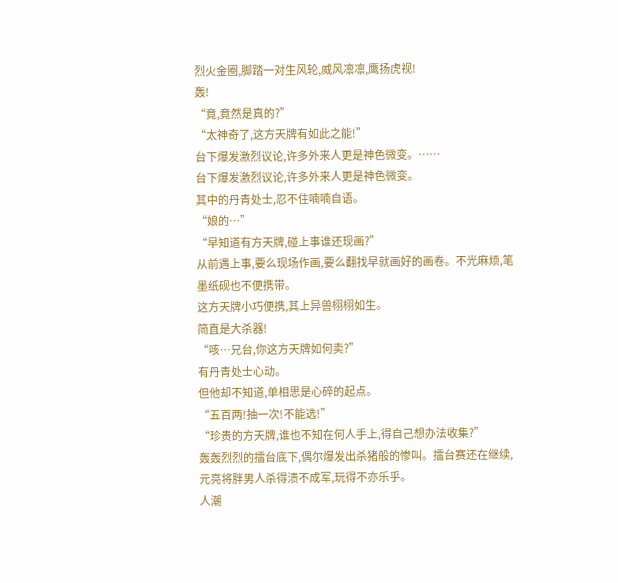烈火金圈,脚踏一对生风轮,威风凛凛,鹰扬虎视!
轰!
“竟,竟然是真的?”
“太神奇了,这方天牌有如此之能!”
台下爆发激烈议论,许多外来人更是神色微变。……
台下爆发激烈议论,许多外来人更是神色微变。
其中的丹青处士,忍不住喃喃自语。
“娘的…”
“早知道有方天牌,碰上事谁还现画?”
从前遇上事,要么现场作画,要么翻找早就画好的画卷。不光麻烦,笔墨纸砚也不便携带。
这方天牌小巧便携,其上异兽栩栩如生。
简直是大杀器!
“咳…兄台,你这方天牌如何卖?”
有丹青处士心动。
但他却不知道,单相思是心碎的起点。
“五百两!抽一次!不能选!”
“珍贵的方天牌,谁也不知在何人手上,得自己想办法收集?”
轰轰烈烈的擂台底下,偶尔爆发出杀猪般的惨叫。擂台赛还在继续,元亮将胖男人杀得溃不成军,玩得不亦乐乎。
人潮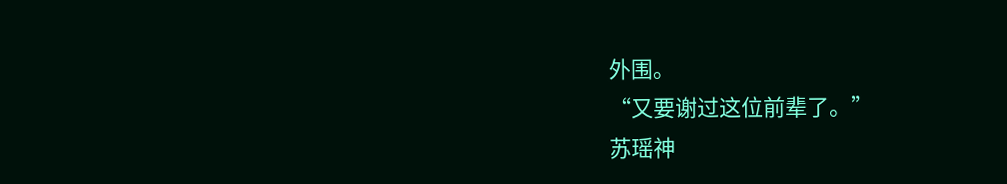外围。
“又要谢过这位前辈了。”
苏瑶神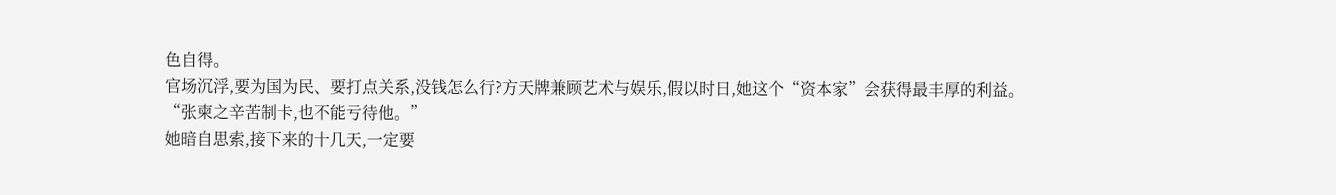色自得。
官场沉浮,要为国为民、要打点关系,没钱怎么行?方天牌兼顾艺术与娱乐,假以时日,她这个“资本家”会获得最丰厚的利益。
“张柬之辛苦制卡,也不能亏待他。”
她暗自思索,接下来的十几天,一定要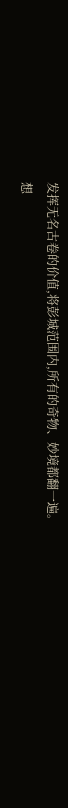发挥无名古卷的价值,将彭城范围内,所有的奇物、妙境都翻一遍。
想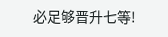必足够晋升七等!